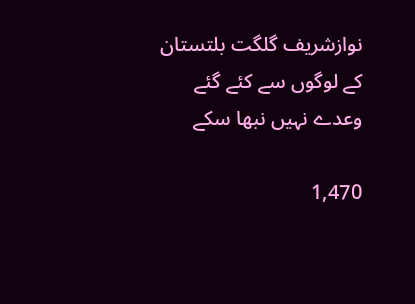نوازشریف گلگت بلتستان کے لوگوں سے کئے گئے وعدے نہیں نبھا سکے

1,470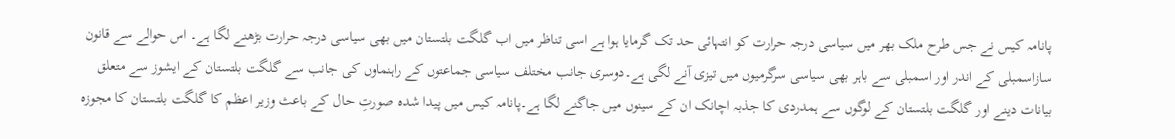پانامہ کیس نے جس طرح ملک بھر میں سیاسی درجہ حرارت کو انتہائی حد تک گرمایا ہوا ہے اسی تناظر میں اب گلگت بلتستان میں بھی سیاسی درجہ حرارت بڑھنے لگا ہے۔ اس حوالے سے قانون سازاسمبلی کے اندر اور اسمبلی سے باہر بھی سیاسی سرگرمیوں میں تیزی آنے لگی ہے۔دوسری جانب مختلف سیاسی جماعتوں کے راہنماوں کی جانب سے گلگت بلتستان کے ایشوز سے متعلق بیانات دینے اور گلگت بلتستان کے لوگوں سے ہمدردی کا جذبہ اچانک ان کے سینوں میں جاگنے لگا ہے۔پانامہ کیس میں پیدا شدہ صورتِ حال کے باعث وزیر اعظم کا گلگت بلتستان کا مجوزہ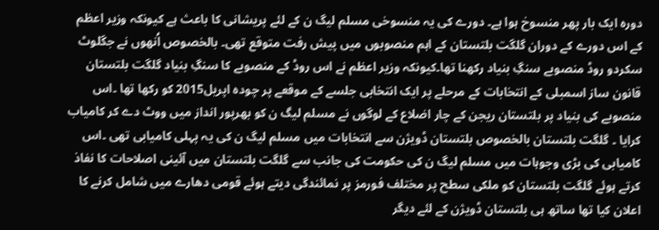دورہ ایک بار پھر منسوخ ہوا ہے۔ دورے کی یہ منسوخی مسلم لیگ ن کے لئے پریشانی کا باعث ہے کیونکہ وزیر اعظم کے اس دورے کے دوران گلگت بلتستان کے اہم منصوبوں میں پیش رفت متوقع تھی۔ بالخصوص اُنھوں نے جگلوٹ سکردو روڈ منصوبے سنگِ بنیاد رکھنا تھا۔کیونکہ وزیر اعظم نے اس روڈ کے منصوبے کا سنگِ بنیاد گلگت بلتستان قانون ساز اسمبلی کے انتخابات کے مرحلے پر ایک انتخابی جلسے کے موقعے پر چودہ اپریل2015 کو رکھا تھا ۔اس منصوبے کی بنیاد پر بلتستان ریجن کے چار اضلاع کے لوگوں نے مسلم لیگ ن کو بھرپور انداز میں ووٹ دے کر کامیاب کرایا ۔ گلگت بلتستان بالخصوص بلتستان ڈویژن سے انتخابات میں مسلم لیگ ن کی یہ پہلی کامیابی تھی ۔اس کامیابی کی بڑی وجوہات میں مسلم لیگ ن کی حکومت کی جانب سے گلگت بلتستان میں آئینی اصلاحات کا نفاذ کرتے ہوئے گلگت بلتستان کو ملکی سطح پر مختلف فورمز پر نمائندگی دیتے ہوئے قومی دھارے میں شامل کرنے کا اعلان کیا تھا ساتھ ہی بلتستان ڈویژن کے لئے دیگر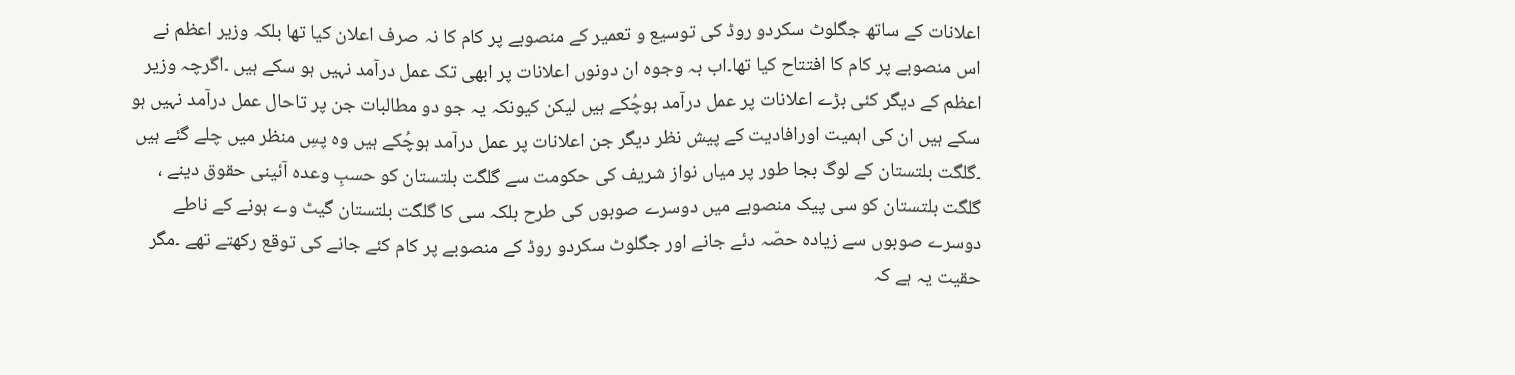اعلانات کے ساتھ جگلوٹ سکردو روڈ کی توسیع و تعمیر کے منصوبے پر کام کا نہ صرف اعلان کیا تھا بلکہ وزیر اعظم نے اس منصوبے پر کام کا افتتاح کیا تھا۔اب بہ وجوہ ان دونوں اعلانات پر ابھی تک عمل درآمد نہیں ہو سکے ہیں ۔اگرچہ وزیر اعظم کے دیگر کئی بڑے اعلانات پر عمل درآمد ہوچُکے ہیں لیکن کیونکہ یہ جو دو مطالبات جن پر تاحال عمل درآمد نہیں ہو سکے ہیں ان کی اہمیت اورافادیت کے پیش نظر دیگر جن اعلانات پر عمل درآمد ہوچُکے ہیں وہ پسِ منظر میں چلے گئے ہیں ۔گلگت بلتستان کے لوگ بجا طور پر میاں نواز شریف کی حکومت سے گلگت بلتستان کو حسبِ وعدہ آئینی حقوق دینے ، گلگت بلتستان کو سی پیک منصوبے میں دوسرے صوبوں کی طرح بلکہ سی کا گلگت بلتستان گیٹ وے ہونے کے ناطے دوسرے صوبوں سے زیادہ حصّہ دئے جانے اور جگلوٹ سکردو روڈ کے منصوبے پر کام کئے جانے کی توقع رکھتے تھے ۔مگر حقیت یہ ہے کہ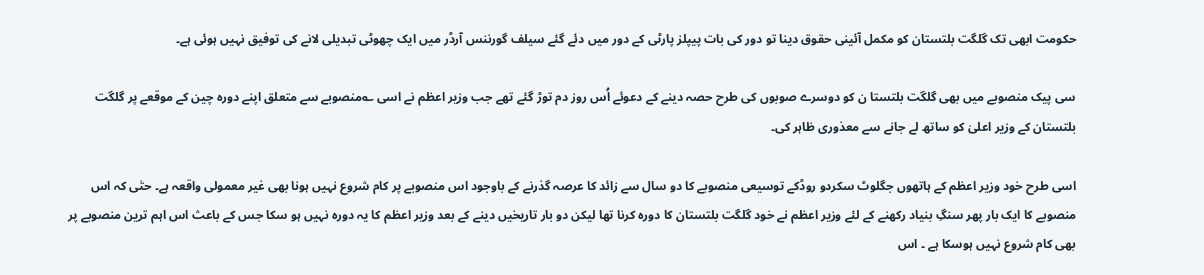حکومت ابھی تک گلگت بلتستان کو مکمل آئینی حقوق دینا تو دور کی بات پیپلز پارٹی کے دور میں دئے گئے سیلف گورننس آرڈر میں ایک چھوٹی تبدیلی لانے کی توفیق نہیں ہوئی ہے۔

سی پیک منصوبے میں بھی گلگت بلتستا ن کو دوسرے صوبوں کی طرح حصہ دینے کے دعوئے اُس روز دم توڑ گئے تھے جب وزیر اعظم نے اسی ؎منصوبے سے متعلق اپنے دورہ چین کے موقعے پر گلگت بلتستان کے وزیر اعلیٰ کو ساتھ لے جانے سے معذوری ظاہر کی۔

اسی طرح خود وزیر اعظم کے ہاتھوں جگلوٹ سکردو روڈکے توسیعی منصوبے کا دو سال سے زائد کا عرصہ گذرنے کے باوجود اس منصوبے پر کام شروع نہیں ہونا بھی غیر معمولی واقعہ ہے۔ حتٰی کہ اس منصوبے کا ایک بار پھر سنگِ بنیاد رکھنے کے لئے وزیر اعظم نے خود گلگت بلتستان کا دورہ کرنا تھا لیکن دو بار تاریخیں دینے کے بعد وزیر اعظم کا یہ دورہ نہیں ہو سکا جس کے باعث اس اہم ترین منصوبے پر بھی کام شروع نہیں ہوسکا ہے ۔ اس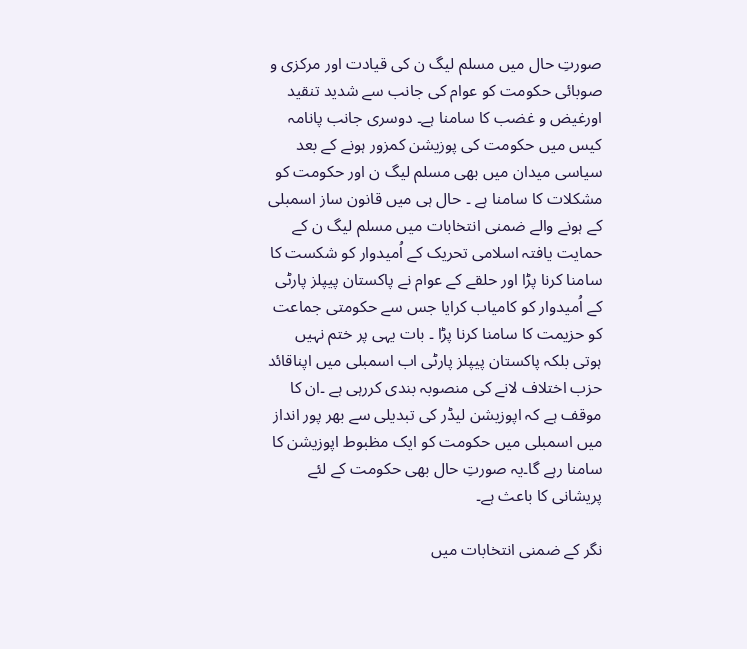صورتِ حال میں مسلم لیگ ن کی قیادت اور مرکزی و صوبائی حکومت کو عوام کی جانب سے شدید تنقید اورغیض و غضب کا سامنا ہے۔ دوسری جانب پانامہ کیس میں حکومت کی پوزیشن کمزور ہونے کے بعد سیاسی میدان میں بھی مسلم لیگ ن اور حکومت کو مشکلات کا سامنا ہے ۔ حال ہی میں قانون ساز اسمبلی کے ہونے والے ضمنی انتخابات میں مسلم لیگ ن کے حمایت یافتہ اسلامی تحریک کے اُمیدوار کو شکست کا سامنا کرنا پڑا اور حلقے کے عوام نے پاکستان پیپلز پارٹی کے اُمیدوار کو کامیاب کرایا جس سے حکومتی جماعت کو حزیمت کا سامنا کرنا پڑا ۔ بات یہی پر ختم نہیں ہوتی بلکہ پاکستان پیپلز پارٹی اب اسمبلی میں اپناقائد حزب اختلاف لانے کی منصوبہ بندی کررہی ہے ۔ان کا موقف ہے کہ اپوزیشن لیڈر کی تبدیلی سے بھر پور انداز میں اسمبلی میں حکومت کو ایک مظبوط اپوزیشن کا سامنا رہے گا۔یہ صورتِ حال بھی حکومت کے لئے پریشانی کا باعث ہے۔

نگر کے ضمنی انتخابات میں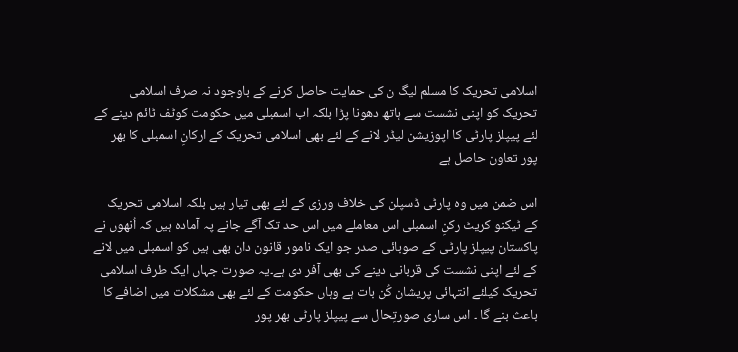اسلامی تحریک کا مسلم لیگ ن کی حمایت حاصل کرنے کے باوجود نہ صرف اسلامی تحریک کو اپنی نشست سے ہاتھ دھونا پڑا بلکہ اب اسمبلی میں حکومت کوٹف ٹائم دینے کے لئے پیپلز پارٹی کا اپوزیشن لیڈر لانے کے لئے بھی اسلامی تحریک کے ارکانِ اسمبلی کا بھر پور تعاون حاصل ہے

اس ضمن میں وہ پارٹی ڈسپلن کی خلاف ورزی کے لئے بھی تیار ہیں بلکہ اسلامی تحریک کے ٹیکنو کریٹ رکنِ اسمبلی اس معاملے میں اس حد تک آگے جانے پہ آمادہ ہیں کہ اُنھوں نے پاکستان پیپلز پارٹی کے صوبائی صدر جو ایک نامور قانون دان بھی ہیں کو اسمبلی میں لانے کے لئے اپنی نشست کی قربانی دینے کی بھی آفر دی ہے۔یہ صورت جہاں ایک طرف اسلامی تحریک کیلئے انتہائی پریشان کُن بات ہے وہاں حکومت کے لئے بھی مشکلات میں اضافے کا باعث بنے گا ۔ اس ساری صورتِحال سے پیپلز پارٹی بھر پور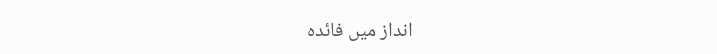انداز میں فائدہ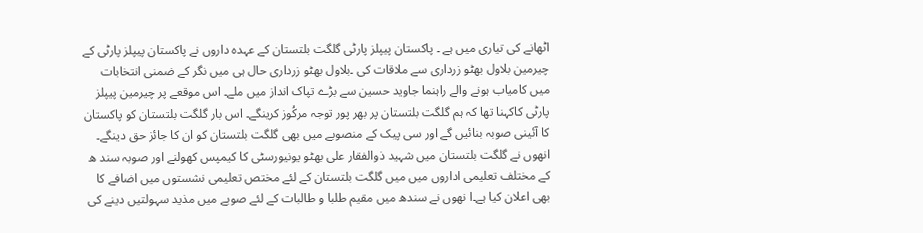اٹھانے کی تیاری میں ہے ۔ پاکستان پیپلز پارٹی گلگت بلتستان کے عہدہ داروں نے پاکستان پیپلز پارٹی کے چیرمین بلاول بھٹو زرداری سے ملاقات کی ۔بلاول بھٹو زرداری حال ہی میں نگر کے ضمنی انتخابات میں کامیاب ہونے والے راہنما جاوید حسین سے بڑے تپاک انداز میں ملے۔ اس موقعے پر چیرمین پیپلز پارٹی کاکہنا تھا کہ ہم گلگت بلتستان پر بھر پور توجہ مرکُوز کرینگے۔ اس بار گلگت بلتستان کو پاکستان کا آئینی صوبہ بنائیں گے اور سی پیک کے منصوبے میں بھی گلگت بلتستان کو ان کا جائز حق دینگے۔ انھوں نے گلگت بلتستان میں شہید ذوالفقار علی بھٹو یونیورسٹی کا کیمپس کھولنے اور صوبہ سند ھ کے مختلف تعلیمی اداروں میں میں گلگت بلتستان کے لئے مختص تعلیمی نشستوں میں اضافے کا بھی اعلان کیا ہے۔ا نھوں نے سندھ میں مقیم طلبا و طالبات کے لئے صوبے میں مذید سہولتیں دینے کی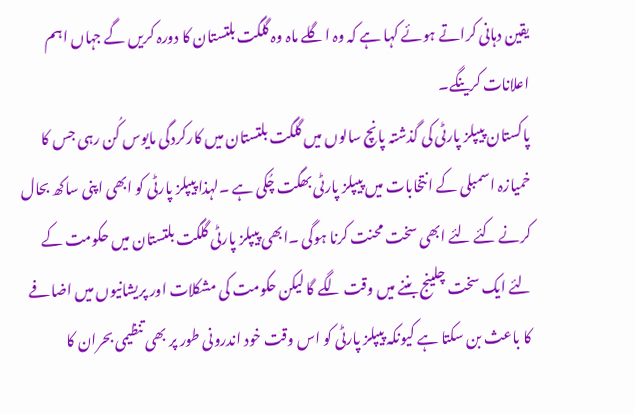یقین دہانی کراتے ہوئے کہا ہے کہ وہ اگلے ماہ وہ گلگت بلتستان کا دورہ کریں گے جہاں اہم اعلانات کرینگے۔
پاکستان پیپلز پارٹی کی گذشتہ پانچ سالوں میں گلگت بلتستان میں کارکردگی مایوس کُن رہی جس کا خمیازہ اسمبلی کے انتخابات میں پیپلز پارٹی بھگت چُکی ہے ۔لہذا پیپلز پارٹی کو ابھی اپنی ساکھ بحال کرنے کئے لئے ابھی سخت محنت کرنا ہوگی ۔ابھی پیپلز پارٹی گلگت بلتستان میں حکومت کے لئے ایک سخت چلینج بننے میں وقت لگے گا لیکن حکومت کی مشکلات اور پریشانیوں میں اضافے کا باعث بن سکتا ہے کیونکہ پیپلز پارٹی کو اس وقت خود اندرونی طور پر بھی تنظیمی بحران کا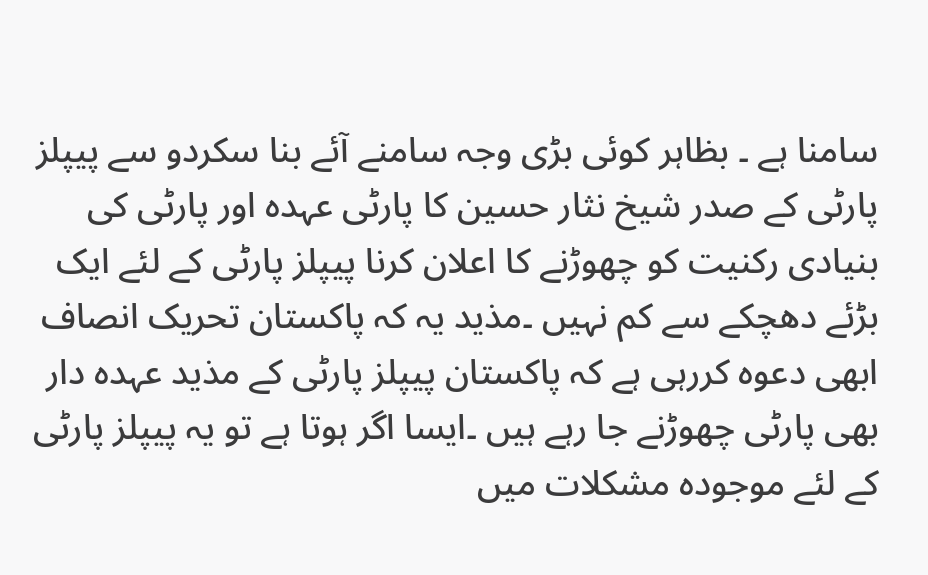سامنا ہے ۔ بظاہر کوئی بڑی وجہ سامنے آئے بنا سکردو سے پیپلز پارٹی کے صدر شیخ نثار حسین کا پارٹی عہدہ اور پارٹی کی بنیادی رکنیت کو چھوڑنے کا اعلان کرنا پیپلز پارٹی کے لئے ایک بڑئے دھچکے سے کم نہیں ۔مذید یہ کہ پاکستان تحریک انصاف ابھی دعوہ کررہی ہے کہ پاکستان پیپلز پارٹی کے مذید عہدہ دار بھی پارٹی چھوڑنے جا رہے ہیں ۔ایسا اگر ہوتا ہے تو یہ پیپلز پارٹی کے لئے موجودہ مشکلات میں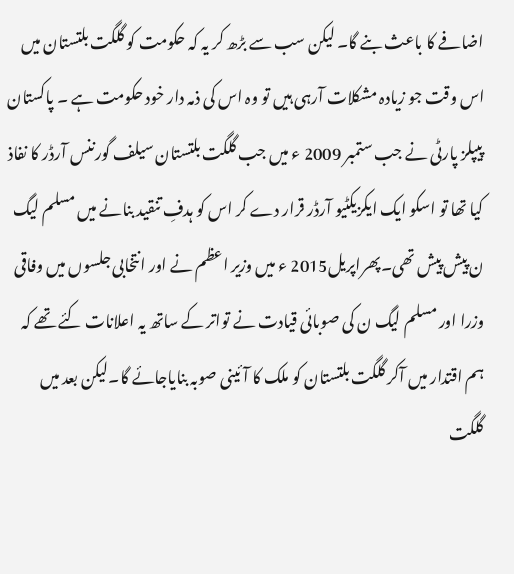اضافے کا باعث بنے گا۔ لیکن سب سے بڑھ کر یہ کہ حکومت کو گلگت بلتستان میں اس وقت جو زیادہ مشکلات آرہی ہیں تو وہ اس کی ذمہ دار خود حکومت ہے ۔ پاکستان پیپلز پارٹی نے جب ستمبر 2009 ء میں جب گلگت بلتستان سیلف گورننس آرڈر کا نفاذ کیا تھا تو اسکو ایک ایکزیکٹیو آرڈر قرار دے کر اس کو ہدفِ تنقید بنانے میں مسلم لیگ ن پیش پیش تھی۔پھراپریل2015 ء میں وزیر اعظم نے اور انتخابی جلسوں میں وفاقی وزرا اور مسلم لیگ ن کی صوبائی قیادت نے تواتر کے ساتھ یہ اعلانات کئے تھے کہ ہم اقتدار میں آکر گلگت بلتستان کو ملک کا آئینی صوبہ بنایاجائے گا۔لیکن بعد میں گلگت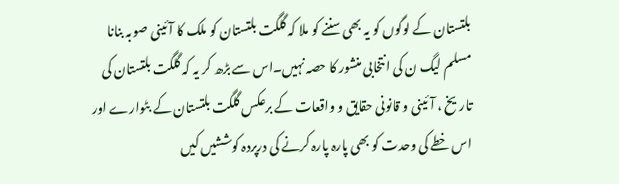بلتستان کے لوگوں کو یہ بھی سننے کو ملا کہ گلگت بلتستان کو ملک کا آئینی صوبہ بنانا مسلم لیگ ن کی انتخابی منشور کا حصہ نہیں۔اس سے بڑھ کر یہ کہ گلگت بلتستان کی تاریخ ، آئینی و قانونی حقایق و واقعات کے برعکس گلگت بلتستان کے بٹوارے اور اس خطے کی وحدت کو بھی پارہ پارہ کرنے کی درپردہ کوششیں کیں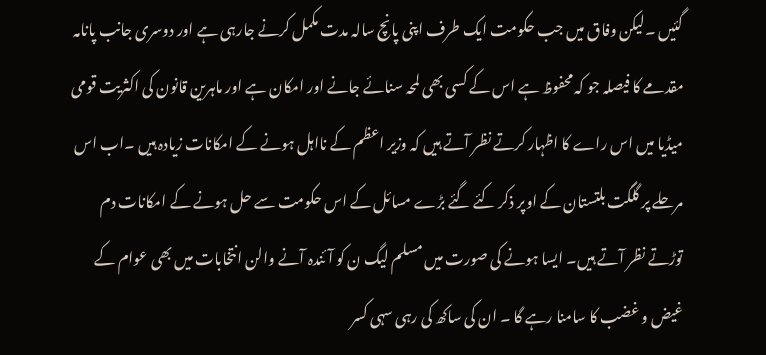گئیں ۔لیکن وفاق میں جب حکومت ایک طرف اپنی پانچ سالہ مدت مکمل کرنے جارہی ہے اور دوسری جانب پانامہ مقدمے کا فیصلہ جو کہ محفوظ ہے اس کے کسی بھی لمحہ سنائے جانے اور امکان ہے اور ماہرین قانون کی اکثریت قومی میڈیا میں اس راے کا اظہار کرتے نظر آتے ہیں کہ وزیر اعظم کے نااہل ہونے کے امکانات زیادہ ہیں ۔اب اس مرحلے پر گلگت بلتستان کے اوپر ذکر کئے گئے بڑے مسائل کے اس حکومت سے حل ہونے کے امکانات دم توڑتے نظر آتے ہیں۔ ایسا ہونے کی صورت میں مسلم لیگ ن کو آئندہ آنے والن انتخابات میں بھی عوام کے غیض و غضب کا سامنا رہے گا ۔ ان کی ساکھ کی رہی سہی کسر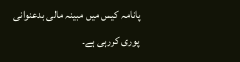پانامہ کیس میں مبینہ مالی بدعنوانی پوری کررہی ہے۔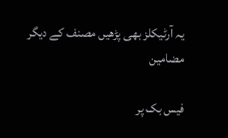یہ آرٹیکلز بھی پڑھیں مصنف کے دیگر مضامین

فیس بک پر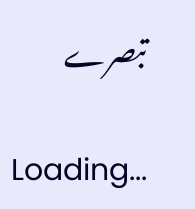تبصرے

Loading...